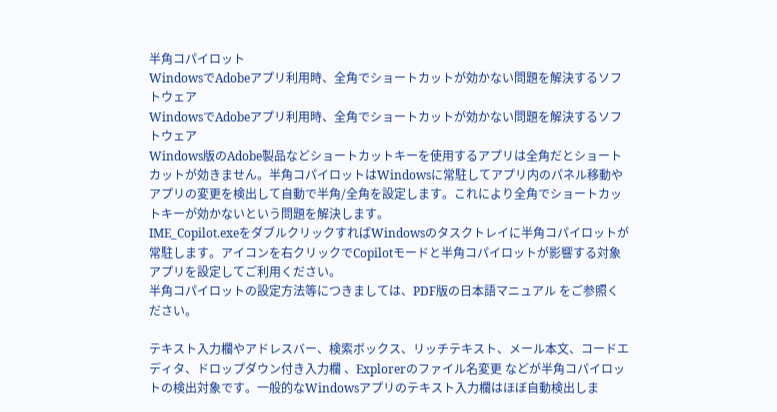半角コパイロット
WindowsでAdobeアプリ利用時、全角でショートカットが効かない問題を解決するソフトウェア
WindowsでAdobeアプリ利用時、全角でショートカットが効かない問題を解決するソフトウェア
Windows版のAdobe製品などショートカットキーを使用するアプリは全角だとショートカットが効きません。半角コパイロットはWindowsに常駐してアプリ内のパネル移動やアプリの変更を検出して自動で半角/全角を設定します。これにより全角でショートカットキーが効かないという問題を解決します。
IME_Copilot.exeをダブルクリックすればWindowsのタスクトレイに半角コパイロットが常駐します。アイコンを右クリックでCopilotモードと半角コパイロットが影響する対象アプリを設定してご利用ください。
半角コパイロットの設定方法等につきましては、PDF版の日本語マニュアル をご参照ください。

テキスト入力欄やアドレスバー、検索ボックス、リッチテキスト、メール本文、コードエディタ、ドロップダウン付き入力欄 、Explorerのファイル名変更 などが半角コパイロットの検出対象です。一般的なWindowsアプリのテキスト入力欄はほぼ自動検出しま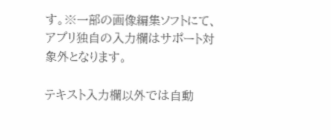す。※一部の画像編集ソフトにて、アプリ独自の入力欄はサポート対象外となります。

テキスト入力欄以外では自動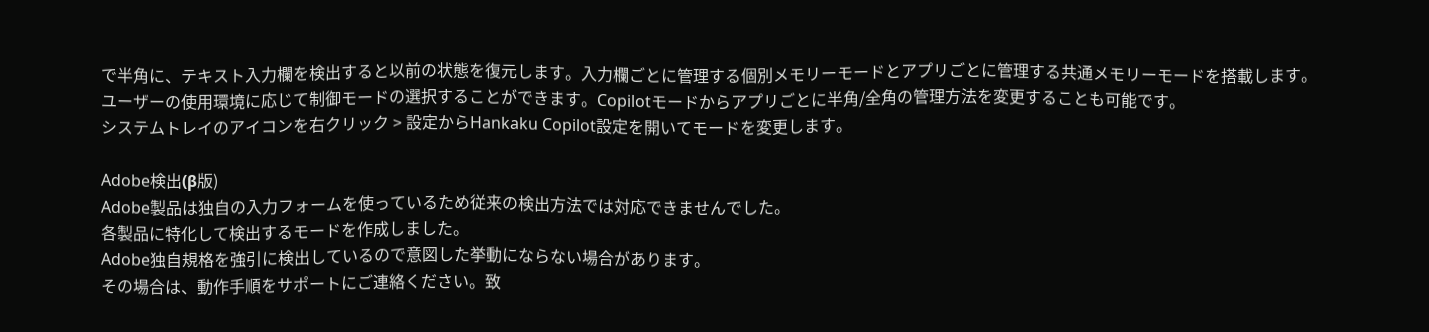で半角に、テキスト入力欄を検出すると以前の状態を復元します。入力欄ごとに管理する個別メモリーモードとアプリごとに管理する共通メモリーモードを搭載します。
ユーザーの使用環境に応じて制御モードの選択することができます。Copilotモードからアプリごとに半角/全角の管理方法を変更することも可能です。
システムトレイのアイコンを右クリック > 設定からHankaku Copilot設定を開いてモードを変更します。

Adobe検出(β版)
Adobe製品は独自の入力フォームを使っているため従来の検出方法では対応できませんでした。
各製品に特化して検出するモードを作成しました。
Adobe独自規格を強引に検出しているので意図した挙動にならない場合があります。
その場合は、動作手順をサポートにご連絡ください。致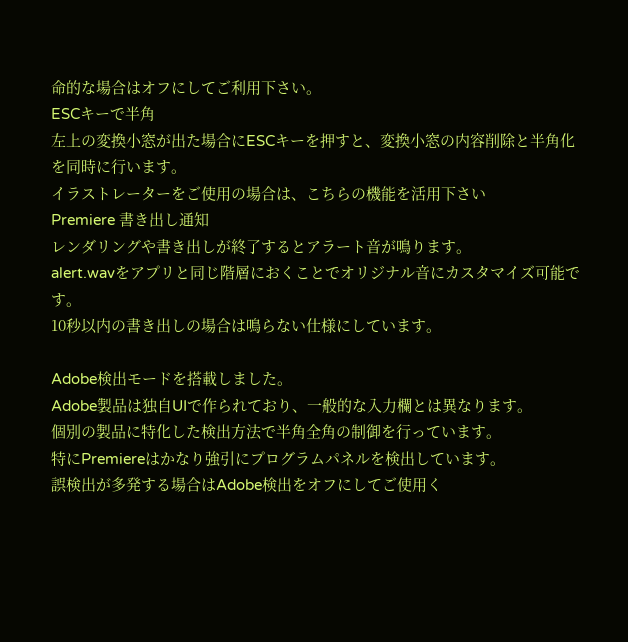命的な場合はオフにしてご利用下さい。
ESCキーで半角
左上の変換小窓が出た場合にESCキーを押すと、変換小窓の内容削除と半角化を同時に行います。
イラストレーターをご使用の場合は、こちらの機能を活用下さい
Premiere 書き出し通知
レンダリングや書き出しが終了するとアラート音が鳴ります。
alert.wavをアプリと同じ階層におくことでオリジナル音にカスタマイズ可能です。
10秒以内の書き出しの場合は鳴らない仕様にしています。

Adobe検出モードを搭載しました。
Adobe製品は独自UIで作られており、一般的な入力欄とは異なります。
個別の製品に特化した検出方法で半角全角の制御を行っています。
特にPremiereはかなり強引にプログラムパネルを検出しています。
誤検出が多発する場合はAdobe検出をオフにしてご使用く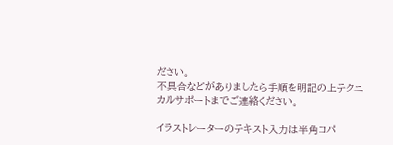ださい。
不具合などがありましたら手順を明記の上テクニカルサポートまでご連絡ください。

イラストレーターのテキスト入力は半角コパ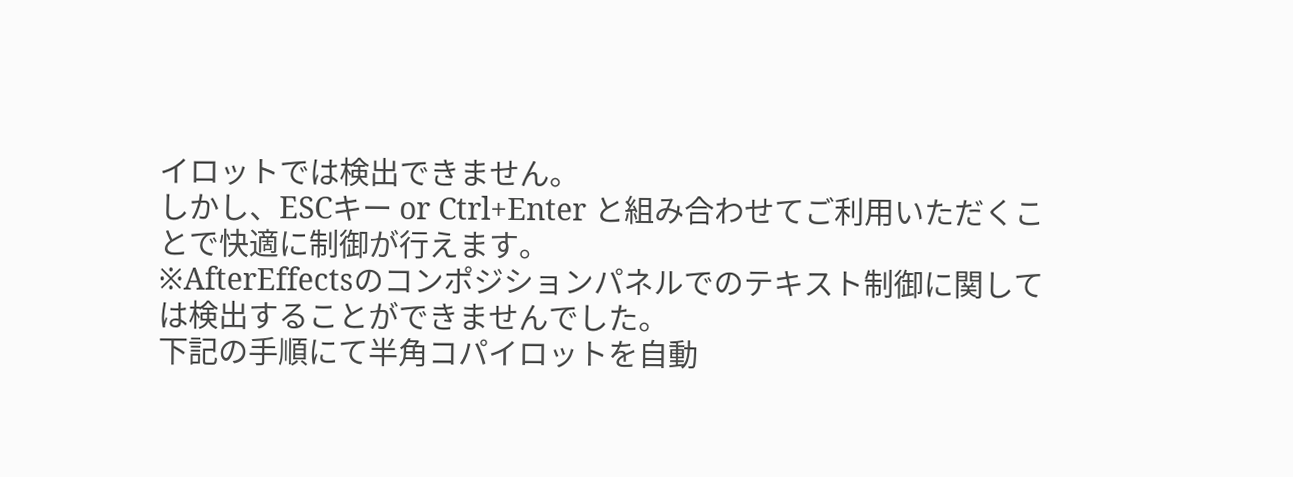イロットでは検出できません。
しかし、ESCキー or Ctrl+Enter と組み合わせてご利用いただくことで快適に制御が行えます。
※AfterEffectsのコンポジションパネルでのテキスト制御に関しては検出することができませんでした。
下記の手順にて半角コパイロットを自動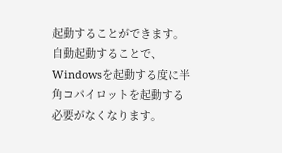起動することができます。自動起動することで、Windowsを起動する度に半角コパイロットを起動する必要がなくなります。